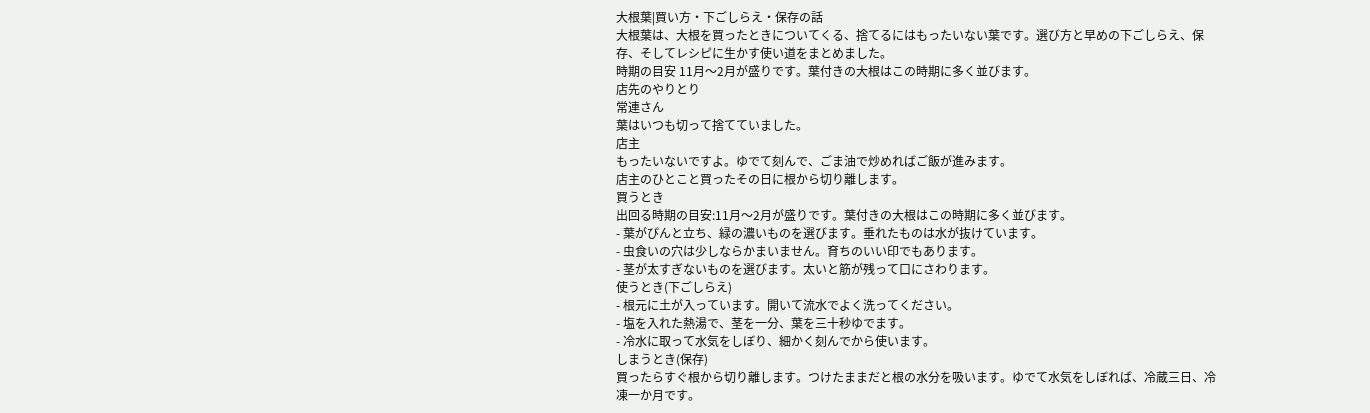大根葉|買い方・下ごしらえ・保存の話
大根葉は、大根を買ったときについてくる、捨てるにはもったいない葉です。選び方と早めの下ごしらえ、保存、そしてレシピに生かす使い道をまとめました。
時期の目安 11月〜2月が盛りです。葉付きの大根はこの時期に多く並びます。
店先のやりとり
常連さん
葉はいつも切って捨てていました。
店主
もったいないですよ。ゆでて刻んで、ごま油で炒めればご飯が進みます。
店主のひとこと買ったその日に根から切り離します。
買うとき
出回る時期の目安:11月〜2月が盛りです。葉付きの大根はこの時期に多く並びます。
- 葉がぴんと立ち、緑の濃いものを選びます。垂れたものは水が抜けています。
- 虫食いの穴は少しならかまいません。育ちのいい印でもあります。
- 茎が太すぎないものを選びます。太いと筋が残って口にさわります。
使うとき(下ごしらえ)
- 根元に土が入っています。開いて流水でよく洗ってください。
- 塩を入れた熱湯で、茎を一分、葉を三十秒ゆでます。
- 冷水に取って水気をしぼり、細かく刻んでから使います。
しまうとき(保存)
買ったらすぐ根から切り離します。つけたままだと根の水分を吸います。ゆでて水気をしぼれば、冷蔵三日、冷凍一か月です。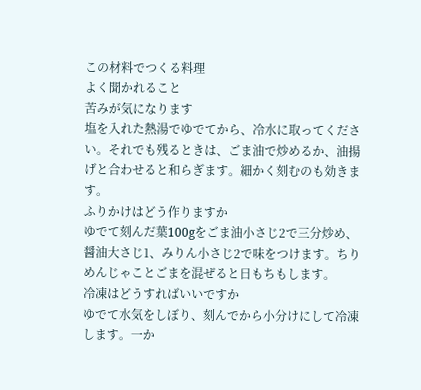この材料でつくる料理
よく聞かれること
苦みが気になります
塩を入れた熱湯でゆでてから、冷水に取ってください。それでも残るときは、ごま油で炒めるか、油揚げと合わせると和らぎます。細かく刻むのも効きます。
ふりかけはどう作りますか
ゆでて刻んだ葉100gをごま油小さじ2で三分炒め、醤油大さじ1、みりん小さじ2で味をつけます。ちりめんじゃことごまを混ぜると日もちもします。
冷凍はどうすればいいですか
ゆでて水気をしぼり、刻んでから小分けにして冷凍します。一か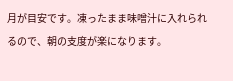月が目安です。凍ったまま味噌汁に入れられるので、朝の支度が楽になります。